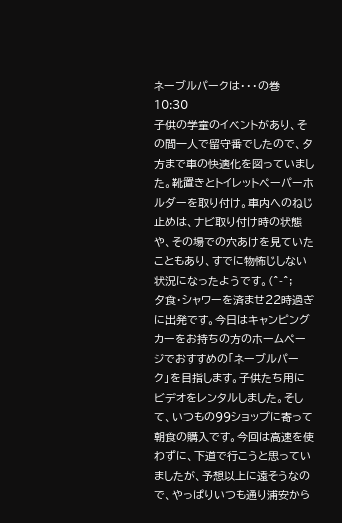ネーブルパークは・・・の巻
10:30
子供の学童のイベントがあり、その間一人で留守番でしたので、夕方まで車の快適化を図っていました。靴置きとトイレットペーパーホルダーを取り付け。車内へのねじ止めは、ナビ取り付け時の状態や、その場での穴あけを見ていたこともあり、すでに物怖じしない状況になったようです。(^-^;
夕食・シャワーを済ませ22時過ぎに出発です。今日はキャンピングカーをお持ちの方のホームページでおすすめの「ネーブルパーク」を目指します。子供たち用にビデオをレンタルしました。そして、いつもの99ショップに寄って朝食の購入です。今回は高速を使わずに、下道で行こうと思っていましたが、予想以上に遠そうなので、やっぱりいつも通り浦安から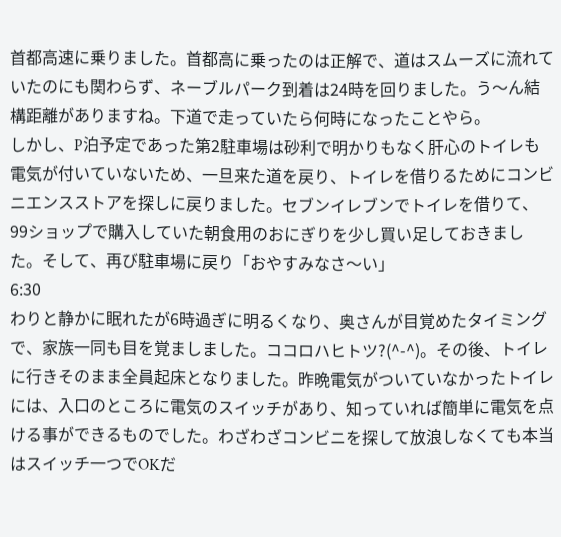首都高速に乗りました。首都高に乗ったのは正解で、道はスムーズに流れていたのにも関わらず、ネーブルパーク到着は24時を回りました。う〜ん結構距離がありますね。下道で走っていたら何時になったことやら。
しかし、P泊予定であった第2駐車場は砂利で明かりもなく肝心のトイレも電気が付いていないため、一旦来た道を戻り、トイレを借りるためにコンビニエンスストアを探しに戻りました。セブンイレブンでトイレを借りて、99ショップで購入していた朝食用のおにぎりを少し買い足しておきました。そして、再び駐車場に戻り「おやすみなさ〜い」
6:30
わりと静かに眠れたが6時過ぎに明るくなり、奥さんが目覚めたタイミングで、家族一同も目を覚ましました。ココロハヒトツ?(^-^)。その後、トイレに行きそのまま全員起床となりました。昨晩電気がついていなかったトイレには、入口のところに電気のスイッチがあり、知っていれば簡単に電気を点ける事ができるものでした。わざわざコンビニを探して放浪しなくても本当はスイッチ一つでOKだ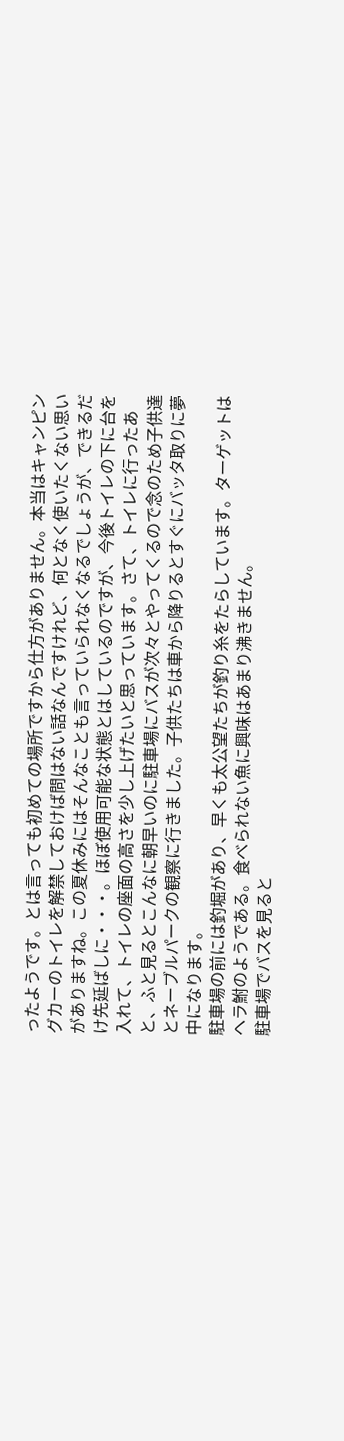ったようです。とは言っても初めての場所ですから仕方がありません。本当はキャンピングカーのトイレを解禁しておけば問はない話なんですけれど、何となく使いたくない思いがありますね。この夏休みにはそんなことも言っていられなくなるでしょうが、できるだけ先延ばしに・・・。ほぼ使用可能な状態とはしているのですが、今後トイレの下に台を入れて、トイレの座面の高さを少し上げたいと思っています。さて、トイレに行ったあと、ふと見るとこんなに朝早いのに駐車場にバスが次々とやってくるので念のため子供達とネーブルパークの観察に行きました。子供たちは車から降りるとすぐにバッタ取りに夢中になります。
駐車場の前には釣堀があり、早くも太公望たちが釣り糸をたらしています。ターゲットはヘラ鮒のようである。食べられない魚に興味はあまり沸きません。
駐車場でバスを見ると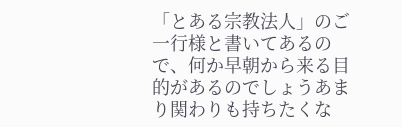「とある宗教法人」のご一行様と書いてあるので、何か早朝から来る目的があるのでしょうあまり関わりも持ちたくな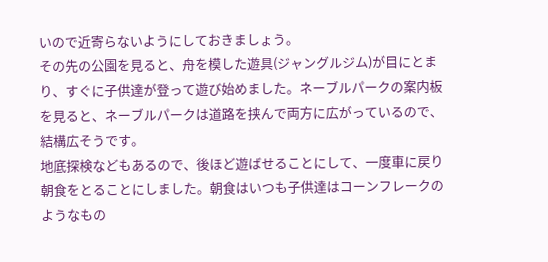いので近寄らないようにしておきましょう。
その先の公園を見ると、舟を模した遊具(ジャングルジム)が目にとまり、すぐに子供達が登って遊び始めました。ネーブルパークの案内板を見ると、ネーブルパークは道路を挟んで両方に広がっているので、結構広そうです。
地底探検などもあるので、後ほど遊ばせることにして、一度車に戻り朝食をとることにしました。朝食はいつも子供達はコーンフレークのようなもの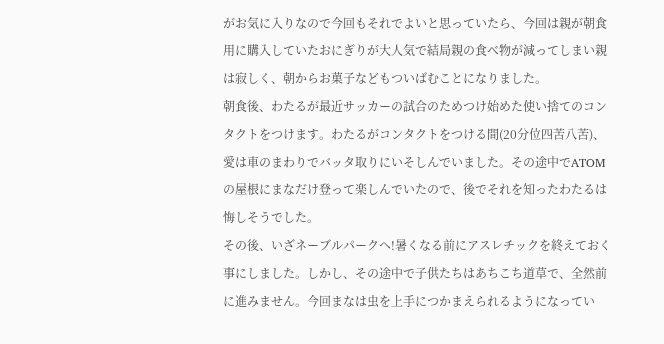がお気に入りなので今回もそれでよいと思っていたら、今回は親が朝食用に購入していたおにぎりが大人気で結局親の食べ物が減ってしまい親は寂しく、朝からお菓子などもついばむことになりました。
朝食後、わたるが最近サッカーの試合のためつけ始めた使い捨てのコンタクトをつけます。わたるがコンタクトをつける間(20分位四苦八苦)、愛は車のまわりでバッタ取りにいそしんでいました。その途中でATOMの屋根にまなだけ登って楽しんでいたので、後でそれを知ったわたるは悔しそうでした。
その後、いざネーブルパークへ!暑くなる前にアスレチックを終えておく事にしました。しかし、その途中で子供たちはあちこち道草で、全然前に進みません。今回まなは虫を上手につかまえられるようになってい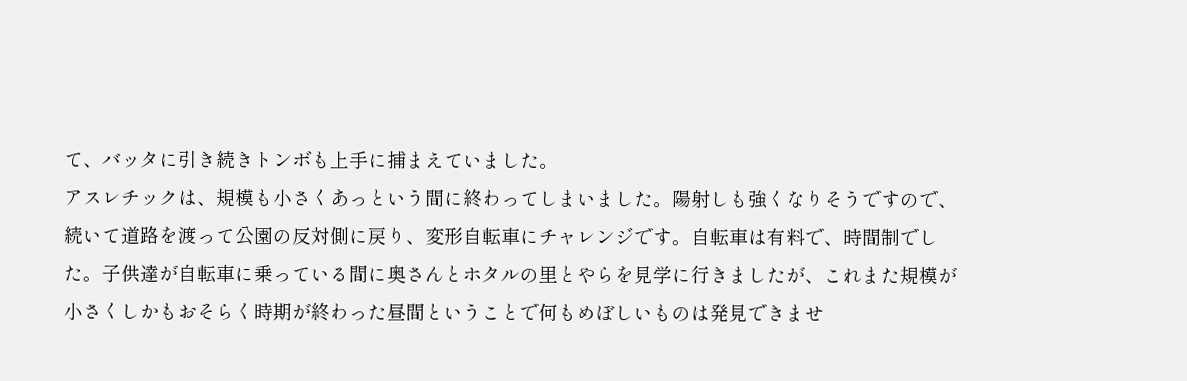て、バッタに引き続きトンボも上手に捕まえていました。
アスレチックは、規模も小さくあっという間に終わってしまいました。陽射しも強くなりそうですので、続いて道路を渡って公園の反対側に戻り、変形自転車にチャレンジです。自転車は有料で、時間制でした。子供達が自転車に乗っている間に奥さんとホタルの里とやらを見学に行きましたが、これまた規模が小さくしかもおそらく時期が終わった昼間ということで何もめぼしいものは発見できませ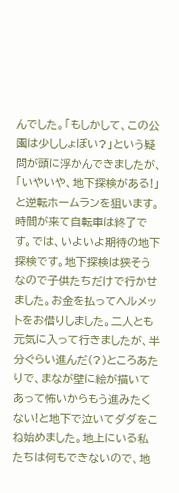んでした。「もしかして、この公園は少ししょぼい?」という疑問が頭に浮かんできましたが、「いやいや、地下探検がある!」と逆転ホームランを狙います。時間が来て自転車は終了です。では、いよいよ期待の地下探検です。地下探検は狭そうなので子供たちだけで行かせました。お金を払ってヘルメットをお借りしました。二人とも元気に入って行きましたが、半分ぐらい進んだ(?)ところあたりで、まなが壁に絵が描いてあって怖いからもう進みたくない!と地下で泣いてダダをこね始めました。地上にいる私たちは何もできないので、地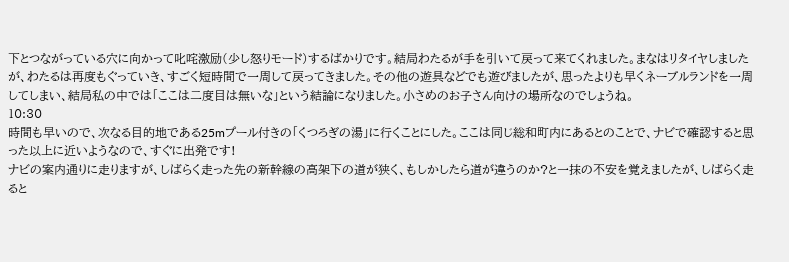下とつながっている穴に向かって叱咤激励(少し怒りモード)するばかりです。結局わたるが手を引いて戻って来てくれました。まなはリタイヤしましたが、わたるは再度もぐっていき、すごく短時間で一周して戻ってきました。その他の遊具などでも遊びましたが、思ったよりも早くネーブルランドを一周してしまい、結局私の中では「ここは二度目は無いな」という結論になりました。小さめのお子さん向けの場所なのでしょうね。
10:30
時間も早いので、次なる目的地である25mプール付きの「くつろぎの湯」に行くことにした。ここは同じ総和町内にあるとのことで、ナビで確認すると思った以上に近いようなので、すぐに出発です!
ナビの案内通りに走りますが、しばらく走った先の新幹線の高架下の道が狭く、もしかしたら道が違うのか?と一抹の不安を覚えましたが、しばらく走ると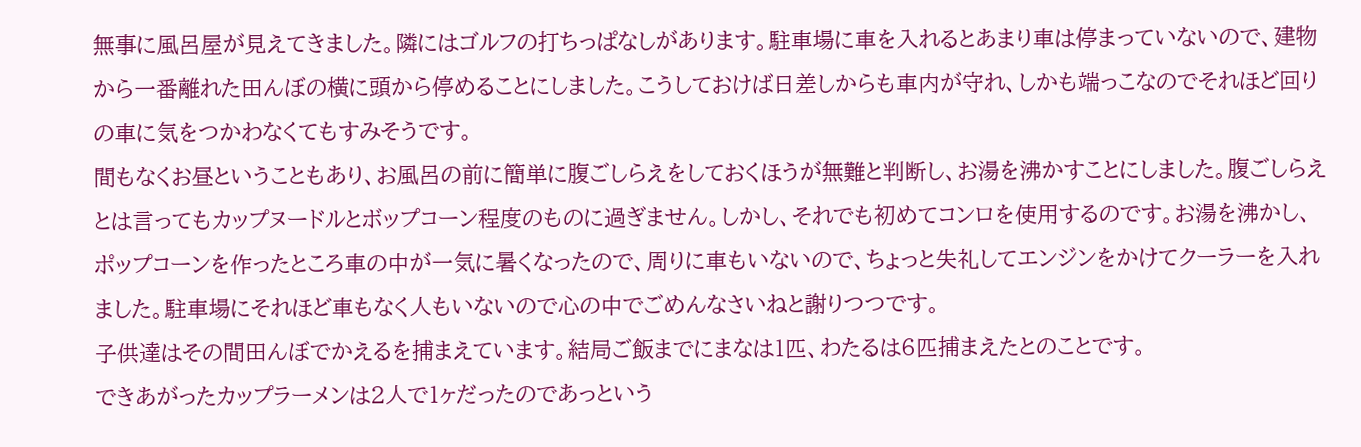無事に風呂屋が見えてきました。隣にはゴルフの打ちっぱなしがあります。駐車場に車を入れるとあまり車は停まっていないので、建物から一番離れた田んぼの横に頭から停めることにしました。こうしておけば日差しからも車内が守れ、しかも端っこなのでそれほど回りの車に気をつかわなくてもすみそうです。
間もなくお昼ということもあり、お風呂の前に簡単に腹ごしらえをしておくほうが無難と判断し、お湯を沸かすことにしました。腹ごしらえとは言ってもカップヌードルとボップコーン程度のものに過ぎません。しかし、それでも初めてコンロを使用するのです。お湯を沸かし、ポップコーンを作ったところ車の中が一気に暑くなったので、周りに車もいないので、ちょっと失礼してエンジンをかけてクーラーを入れました。駐車場にそれほど車もなく人もいないので心の中でごめんなさいねと謝りつつです。
子供達はその間田んぼでかえるを捕まえています。結局ご飯までにまなは1匹、わたるは6匹捕まえたとのことです。
できあがったカップラーメンは2人で1ヶだったのであっという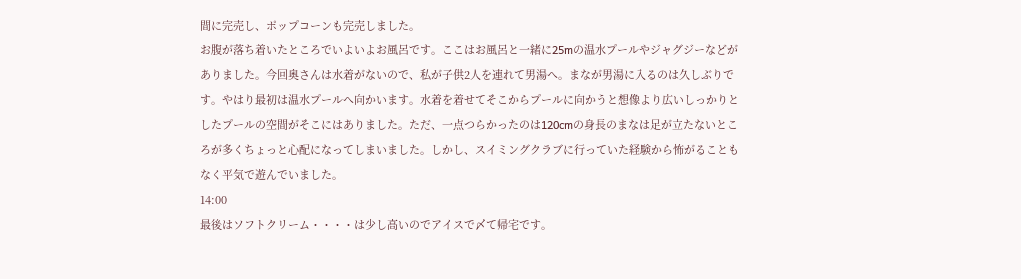間に完売し、ポップコーンも完売しました。
お腹が落ち着いたところでいよいよお風呂です。ここはお風呂と一緒に25mの温水プールやジャグジーなどがありました。今回奥さんは水着がないので、私が子供2人を連れて男湯へ。まなが男湯に入るのは久しぶりです。やはり最初は温水プールへ向かいます。水着を着せてそこからプールに向かうと想像より広いしっかりとしたプールの空間がそこにはありました。ただ、一点つらかったのは120cmの身長のまなは足が立たないところが多くちょっと心配になってしまいました。しかし、スイミングクラブに行っていた経験から怖がることもなく平気で遊んでいました。
14:00
最後はソフトクリーム・・・・は少し高いのでアイスで〆て帰宅です。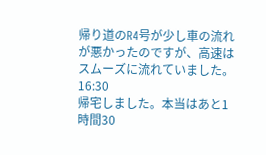帰り道のR4号が少し車の流れが悪かったのですが、高速はスムーズに流れていました。
16:30
帰宅しました。本当はあと1時間30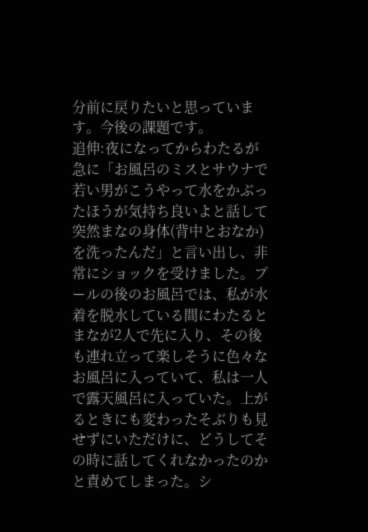分前に戻りたいと思っています。今後の課題です。
追伸:夜になってからわたるが急に「お風呂のミスとサウナで若い男がこうやって水をかぶったほうが気持ち良いよと話して突然まなの身体(背中とおなか)を洗ったんだ」と言い出し、非常にショックを受けました。プールの後のお風呂では、私が水着を脱水している間にわたるとまなが2人で先に入り、その後も連れ立って楽しそうに色々なお風呂に入っていて、私は一人で露天風呂に入っていた。上がるときにも変わったそぶりも見せずにいただけに、どうしてその時に話してくれなかったのかと責めてしまった。シ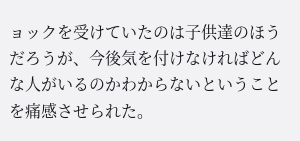ョックを受けていたのは子供達のほうだろうが、今後気を付けなければどんな人がいるのかわからないということを痛感させられた。